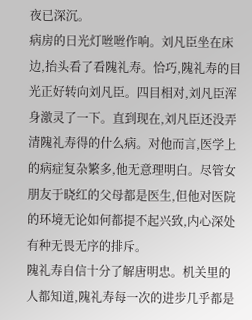夜已深沉。
病房的日光灯咝咝作响。刘凡臣坐在床边,抬头看了看隗礼寿。恰巧,隗礼寿的目光正好转向刘凡臣。四目相对,刘凡臣浑身激灵了一下。直到现在,刘凡臣还没弄清隗礼寿得的什么病。对他而言,医学上的病症复杂繁多,他无意理明白。尽管女朋友于晓红的父母都是医生,但他对医院的环境无论如何都提不起兴致,内心深处有种无畏无序的排斥。
隗礼寿自信十分了解唐明忠。机关里的人都知道,隗礼寿每一次的进步几乎都是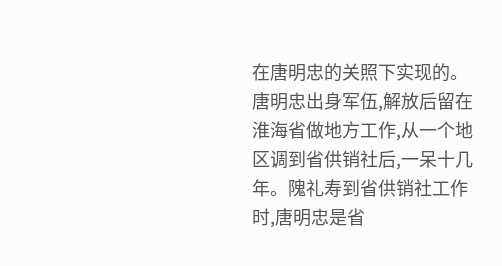在唐明忠的关照下实现的。唐明忠出身军伍,解放后留在淮海省做地方工作,从一个地区调到省供销社后,一呆十几年。隗礼寿到省供销社工作时,唐明忠是省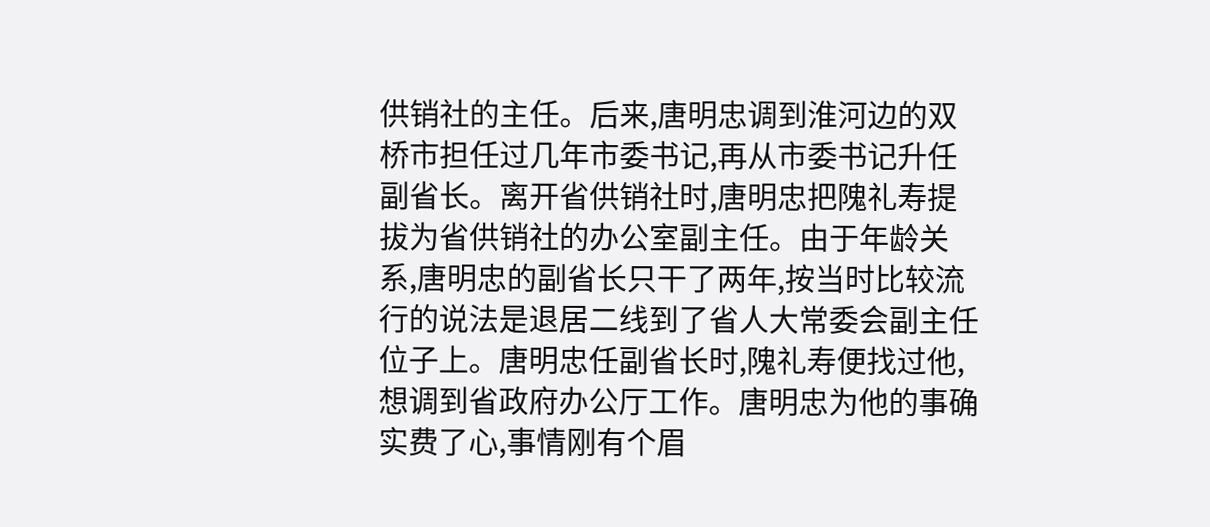供销社的主任。后来,唐明忠调到淮河边的双桥市担任过几年市委书记,再从市委书记升任副省长。离开省供销社时,唐明忠把隗礼寿提拔为省供销社的办公室副主任。由于年龄关系,唐明忠的副省长只干了两年,按当时比较流行的说法是退居二线到了省人大常委会副主任位子上。唐明忠任副省长时,隗礼寿便找过他,想调到省政府办公厅工作。唐明忠为他的事确实费了心,事情刚有个眉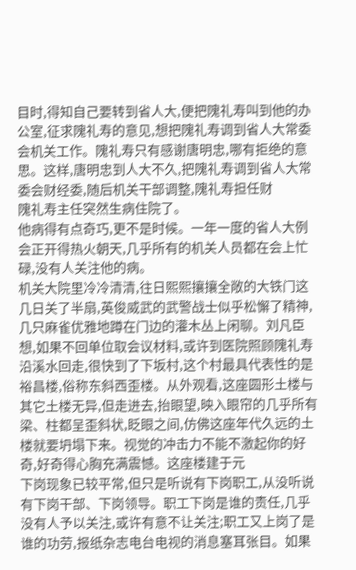目时,得知自己要转到省人大,便把隗礼寿叫到他的办公室,征求隗礼寿的意见,想把隗礼寿调到省人大常委会机关工作。隗礼寿只有感谢唐明忠,哪有拒绝的意思。这样,唐明忠到人大不久,把隗礼寿调到省人大常委会财经委,随后机关干部调整,隗礼寿担任财
隗礼寿主任突然生病住院了。
他病得有点奇巧,更不是时候。一年一度的省人大例会正开得热火朝天,几乎所有的机关人员都在会上忙碌,没有人关注他的病。
机关大院里冷冷清清,往日熙熙攘攘全敞的大铁门这几日关了半扇,英俊威武的武警战士似乎松懈了精神,几只麻雀优雅地蹲在门边的灌木丛上闲聊。刘凡臣想,如果不回单位取会议材料,或许到医院照顾隗礼寿
沿溪水回走,很快到了下坂村,这个村最具代表性的是裕昌楼,俗称东斜西歪楼。从外观看,这座圆形土楼与其它土楼无异,但走进去,抬眼望,映入眼帘的几乎所有梁、柱都呈歪斜状,眨眼之间,仿佛这座年代久远的土楼就要坍塌下来。视觉的冲击力不能不激起你的好奇,好奇得心胸充满震憾。这座楼建于元
下岗现象已较平常,但只是听说有下岗职工,从没听说有下岗干部、下岗领导。职工下岗是谁的责任,几乎没有人予以关注,或许有意不让关注;职工又上岗了是谁的功劳,报纸杂志电台电视的消息塞耳张目。如果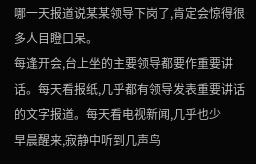哪一天报道说某某领导下岗了,肯定会惊得很多人目瞪口呆。
每逢开会,台上坐的主要领导都要作重要讲话。每天看报纸,几乎都有领导发表重要讲话的文字报道。每天看电视新闻,几乎也少
早晨醒来,寂静中听到几声鸟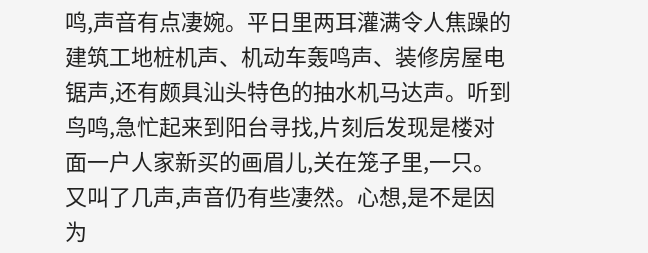鸣,声音有点凄婉。平日里两耳灌满令人焦躁的建筑工地桩机声、机动车轰鸣声、装修房屋电锯声,还有颇具汕头特色的抽水机马达声。听到鸟鸣,急忙起来到阳台寻找,片刻后发现是楼对面一户人家新买的画眉儿,关在笼子里,一只。又叫了几声,声音仍有些凄然。心想,是不是因为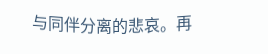与同伴分离的悲哀。再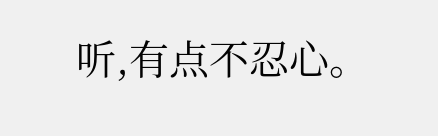听,有点不忍心。